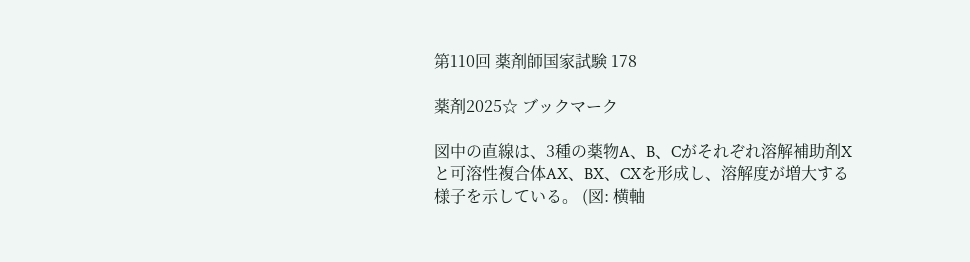第110回 薬剤師国家試験 178

薬剤2025☆ ブックマーク

図中の直線は、3種の薬物A、B、Cがそれぞれ溶解補助剤Xと可溶性複合体AX、BX、CXを形成し、溶解度が増大する様子を示している。 (図: 横軸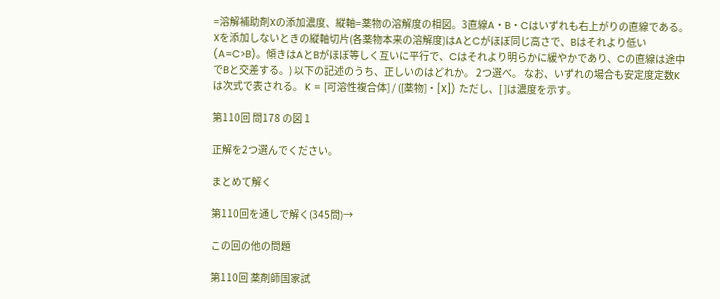=溶解補助剤Xの添加濃度、縦軸=薬物の溶解度の相図。3直線A・B・Cはいずれも右上がりの直線である。Xを添加しないときの縦軸切片(各薬物本来の溶解度)はAとCがほぼ同じ高さで、Bはそれより低い(A=C>B)。傾きはAとBがほぼ等しく互いに平行で、Cはそれより明らかに緩やかであり、Cの直線は途中でBと交差する。) 以下の記述のうち、正しいのはどれか。 2つ選べ。 なお、いずれの場合も安定度定数Kは次式で表される。 K = [可溶性複合体] / ([薬物]・[X]) ただし、[ ]は濃度を示す。

第110回 問178 の図 1

正解を2つ選んでください。

まとめて解く

第110回を通しで解く(345問)→

この回の他の問題

第110回 薬剤師国家試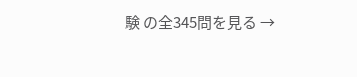験 の全345問を見る →